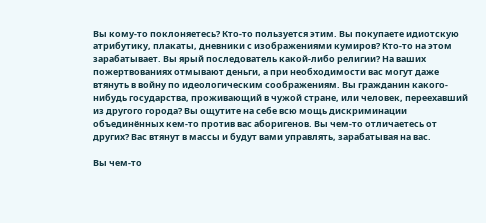Вы кому-то поклоняетесь? Кто-то пользуется этим. Вы покупаете идиотскую атрибутику, плакаты, дневники с изображениями кумиров? Кто-то на этом зарабатывает. Вы ярый последователь какой-либо религии? На ваших пожертвованиях отмывают деньги, а при необходимости вас могут даже втянуть в войну по идеологическим соображениям. Вы гражданин какого-нибудь государства, проживающий в чужой стране, или человек, переехавший из другого города? Вы ощутите на себе всю мощь дискриминации объединённых кем-то против вас аборигенов. Вы чем-то отличаетесь от других? Вас втянут в массы и будут вами управлять, зарабатывая на вас.

Вы чем-то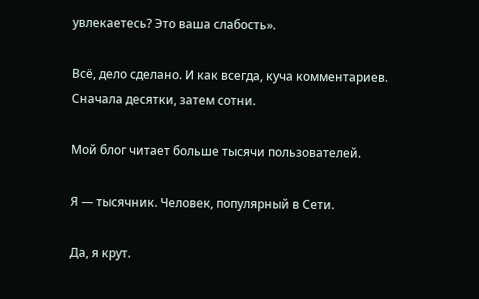увлекаетесь? Это ваша слабость».

Всё, дело сделано. И как всегда, куча комментариев. Сначала десятки, затем сотни.

Мой блог читает больше тысячи пользователей.

Я — тысячник. Человек, популярный в Сети.

Да, я крут.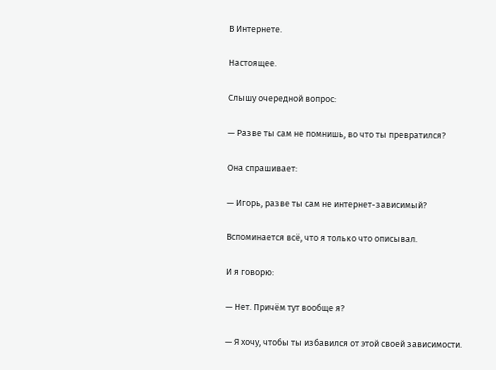В Интернете.

Настоящее.

Слышу очередной вопрос:

— Разве ты сам не помнишь, во что ты превратился?

Она спрашивает:

— Игорь, разве ты сам не интернет-зависимый?

Вспоминается всё, что я только что описывал.

И я говорю:

— Нет. Причём тут вообще я?

— Я хочу, чтобы ты избавился от этой своей зависимости.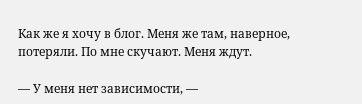Как же я хочу в блог. Меня же там, наверное, потеряли. По мне скучают. Меня ждут.

— У меня нет зависимости, —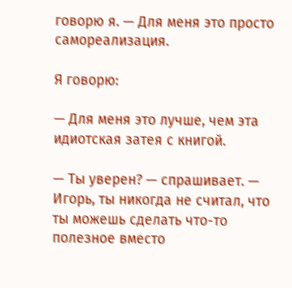говорю я. — Для меня это просто самореализация.

Я говорю:

— Для меня это лучше, чем эта идиотская затея с книгой.

— Ты уверен? — спрашивает. — Игорь, ты никогда не считал, что ты можешь сделать что-то полезное вместо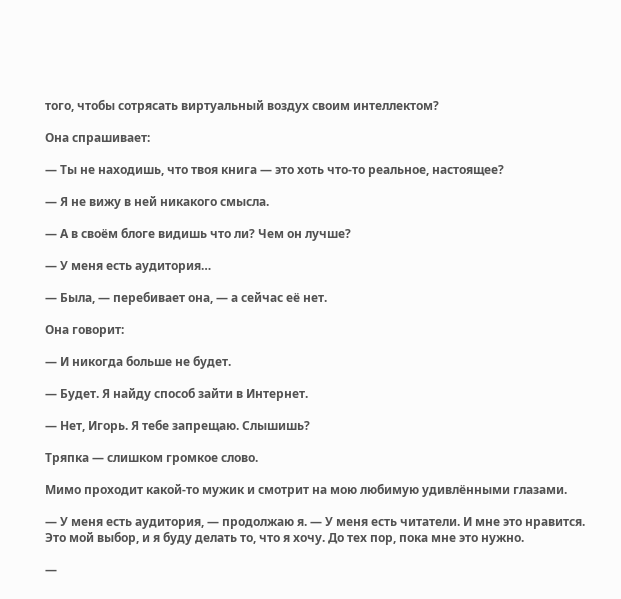того, чтобы сотрясать виртуальный воздух своим интеллектом?

Она спрашивает:

— Ты не находишь, что твоя книга — это хоть что-то реальное, настоящее?

— Я не вижу в ней никакого смысла.

— А в своём блоге видишь что ли? Чем он лучше?

— У меня есть аудитория…

— Была, — перебивает она, — а сейчас её нет.

Она говорит:

— И никогда больше не будет.

— Будет. Я найду способ зайти в Интернет.

— Нет, Игорь. Я тебе запрещаю. Слышишь?

Тряпка — слишком громкое слово.

Мимо проходит какой-то мужик и смотрит на мою любимую удивлёнными глазами.

— У меня есть аудитория, — продолжаю я. — У меня есть читатели. И мне это нравится. Это мой выбор, и я буду делать то, что я хочу. До тех пор, пока мне это нужно.

—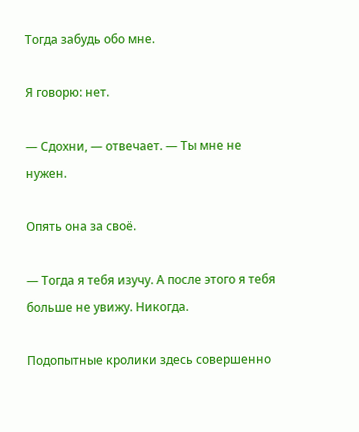Тогда забудь обо мне.

Я говорю: нет.

— Сдохни, — отвечает. — Ты мне не нужен.

Опять она за своё.

— Тогда я тебя изучу. А после этого я тебя больше не увижу. Никогда.

Подопытные кролики здесь совершенно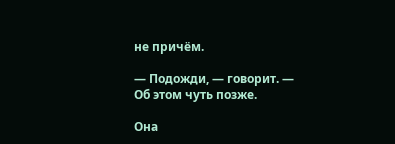не причём.

— Подожди, — говорит. — Об этом чуть позже.

Она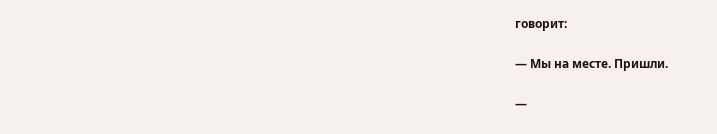говорит:

— Мы на месте. Пришли.

—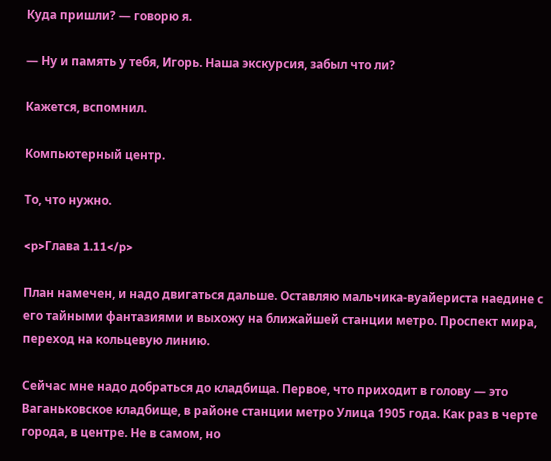Куда пришли? — говорю я.

— Ну и память у тебя, Игорь. Наша экскурсия, забыл что ли?

Кажется, вспомнил.

Компьютерный центр.

То, что нужно.

<p>Глава 1.11</p>

План намечен, и надо двигаться дальше. Оставляю мальчика-вуайериста наедине с его тайными фантазиями и выхожу на ближайшей станции метро. Проспект мира, переход на кольцевую линию.

Сейчас мне надо добраться до кладбища. Первое, что приходит в голову — это Ваганьковское кладбище, в районе станции метро Улица 1905 года. Как раз в черте города, в центре. Не в самом, но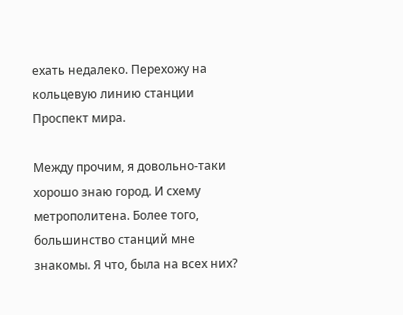ехать недалеко. Перехожу на кольцевую линию станции Проспект мира.

Между прочим, я довольно-таки хорошо знаю город. И схему метрополитена. Более того, большинство станций мне знакомы. Я что, была на всех них?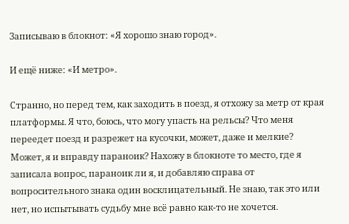Записываю в блокнот: «Я хорошо знаю город».

И ещё ниже: «И метро».

Странно, но перед тем, как заходить в поезд, я отхожу за метр от края платформы. Я что, боюсь, что могу упасть на рельсы? Что меня переедет поезд и разрежет на кусочки, может, даже и мелкие? Может, я и вправду параноик? Нахожу в блокноте то место, где я записала вопрос, параноик ли я, и добавляю справа от вопросительного знака один восклицательный. Не знаю, так это или нет, но испытывать судьбу мне всё равно как-то не хочется.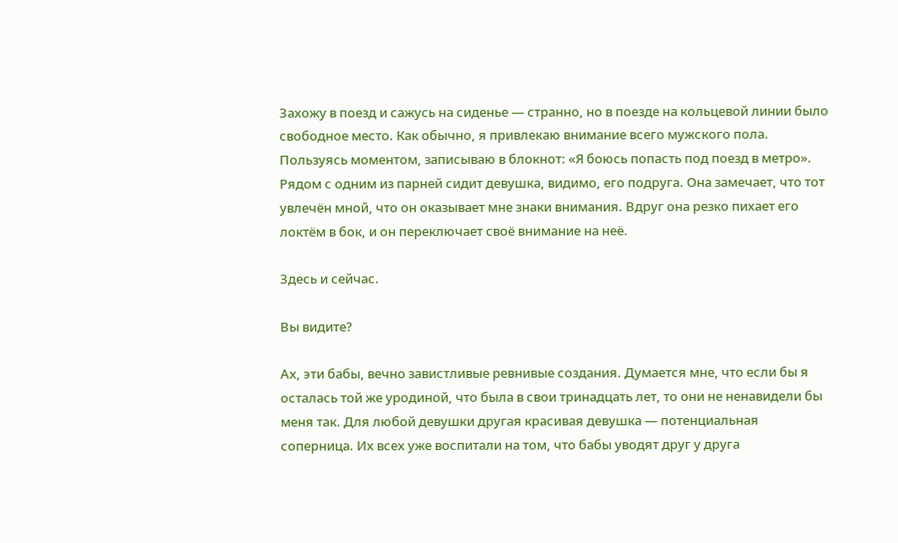Захожу в поезд и сажусь на сиденье — странно, но в поезде на кольцевой линии было свободное место. Как обычно, я привлекаю внимание всего мужского пола. Пользуясь моментом, записываю в блокнот: «Я боюсь попасть под поезд в метро». Рядом с одним из парней сидит девушка, видимо, его подруга. Она замечает, что тот увлечён мной, что он оказывает мне знаки внимания. Вдруг она резко пихает его локтём в бок, и он переключает своё внимание на неё.

Здесь и сейчас.

Вы видите?

Ах, эти бабы, вечно завистливые ревнивые создания. Думается мне, что если бы я осталась той же уродиной, что была в свои тринадцать лет, то они не ненавидели бы меня так. Для любой девушки другая красивая девушка — потенциальная соперница. Их всех уже воспитали на том, что бабы уводят друг у друга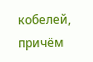кобелей, причём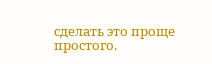сделать это проще простого.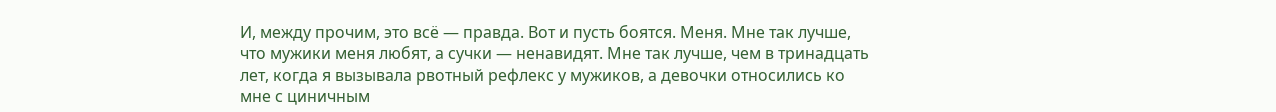И, между прочим, это всё — правда. Вот и пусть боятся. Меня. Мне так лучше, что мужики меня любят, а сучки — ненавидят. Мне так лучше, чем в тринадцать лет, когда я вызывала рвотный рефлекс у мужиков, а девочки относились ко мне с циничным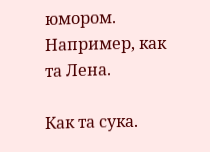юмором. Например, как та Лена.

Как та сука.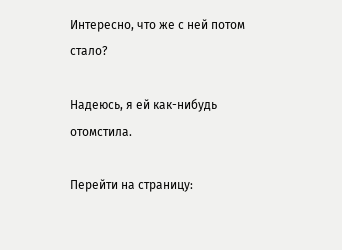Интересно, что же с ней потом стало?

Надеюсь, я ей как-нибудь отомстила.

Перейти на страницу: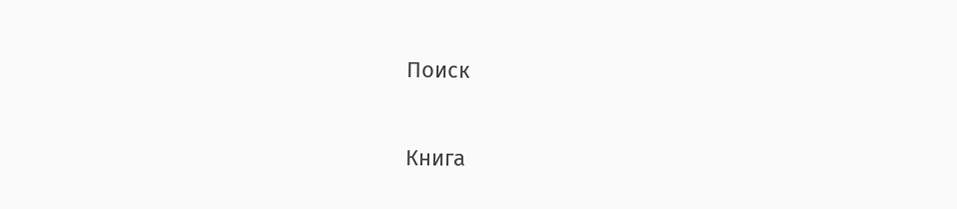Поиск

Книга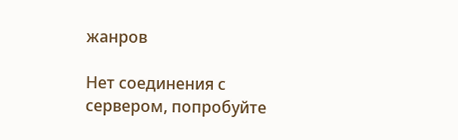жанров

Нет соединения с сервером, попробуйте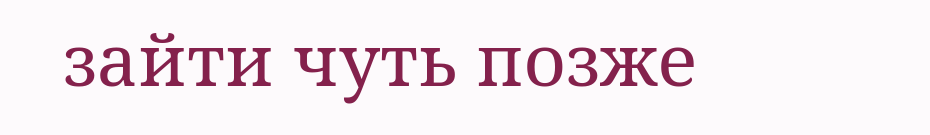зайти чуть позже